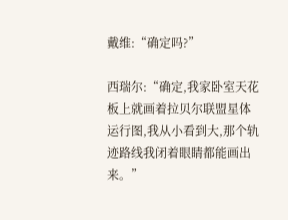戴维:“确定吗?”

西瑞尔:“确定,我家卧室天花板上就画着拉贝尔联盟星体运行图,我从小看到大,那个轨迹路线我闭着眼睛都能画出来。”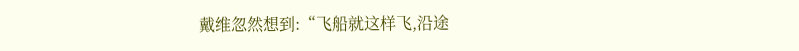戴维忽然想到:“飞船就这样飞,沿途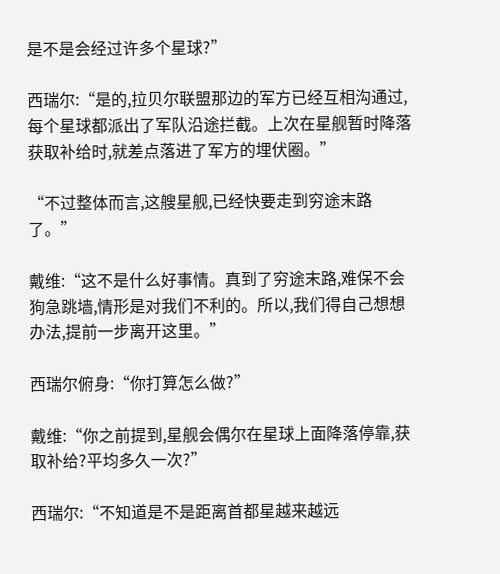是不是会经过许多个星球?”

西瑞尔:“是的,拉贝尔联盟那边的军方已经互相沟通过,每个星球都派出了军队沿途拦截。上次在星舰暂时降落获取补给时,就差点落进了军方的埋伏圈。”

“不过整体而言,这艘星舰,已经快要走到穷途末路了。”

戴维:“这不是什么好事情。真到了穷途末路,难保不会狗急跳墙,情形是对我们不利的。所以,我们得自己想想办法,提前一步离开这里。”

西瑞尔俯身:“你打算怎么做?”

戴维:“你之前提到,星舰会偶尔在星球上面降落停靠,获取补给?平均多久一次?”

西瑞尔:“不知道是不是距离首都星越来越远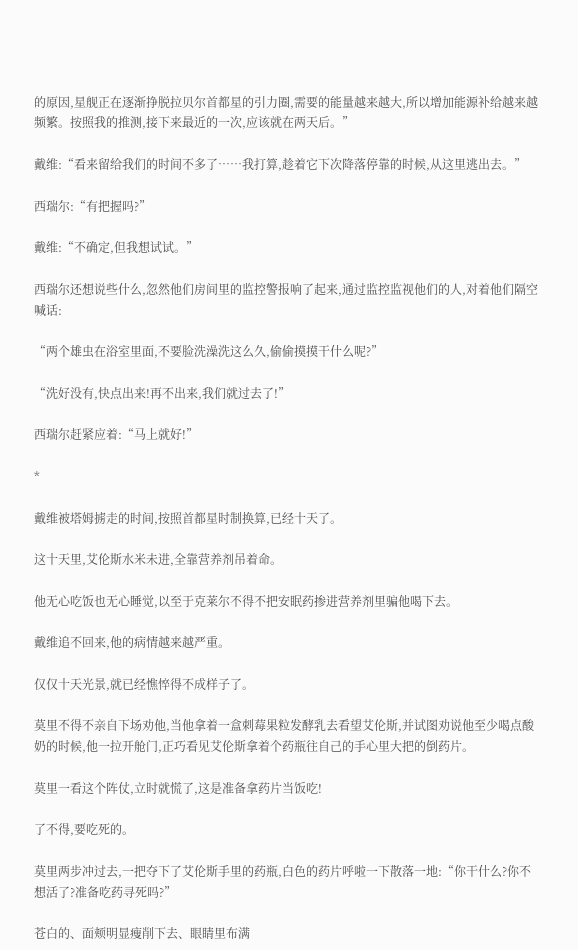的原因,星舰正在逐渐挣脱拉贝尔首都星的引力圈,需要的能量越来越大,所以增加能源补给越来越频繁。按照我的推测,接下来最近的一次,应该就在两天后。”

戴维:“看来留给我们的时间不多了……我打算,趁着它下次降落停靠的时候,从这里逃出去。”

西瑞尔:“有把握吗?”

戴维:“不确定,但我想试试。”

西瑞尔还想说些什么,忽然他们房间里的监控警报响了起来,通过监控监视他们的人,对着他们隔空喊话:

“两个雄虫在浴室里面,不要脸洗澡洗这么久,偷偷摸摸干什么呢?”

“洗好没有,快点出来!再不出来,我们就过去了!”

西瑞尔赶紧应着:“马上就好!”

*

戴维被塔姆掳走的时间,按照首都星时制换算,已经十天了。

这十天里,艾伦斯水米未进,全靠营养剂吊着命。

他无心吃饭也无心睡觉,以至于克莱尔不得不把安眠药掺进营养剂里骗他喝下去。

戴维追不回来,他的病情越来越严重。

仅仅十天光景,就已经憔悴得不成样子了。

莫里不得不亲自下场劝他,当他拿着一盒刺莓果粒发酵乳去看望艾伦斯,并试图劝说他至少喝点酸奶的时候,他一拉开舱门,正巧看见艾伦斯拿着个药瓶往自己的手心里大把的倒药片。

莫里一看这个阵仗,立时就慌了,这是准备拿药片当饭吃!

了不得,要吃死的。

莫里两步冲过去,一把夺下了艾伦斯手里的药瓶,白色的药片呼啦一下散落一地:“你干什么?你不想活了?准备吃药寻死吗?”

苍白的、面颊明显瘦削下去、眼睛里布满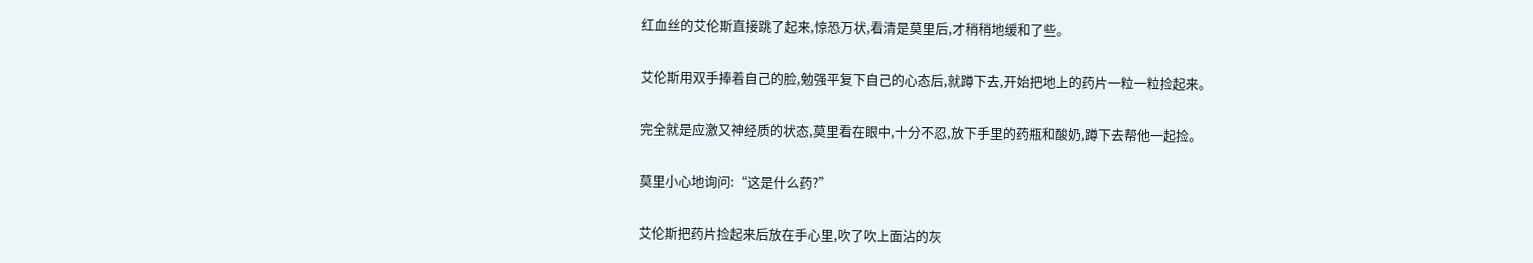红血丝的艾伦斯直接跳了起来,惊恐万状,看清是莫里后,才稍稍地缓和了些。

艾伦斯用双手捧着自己的脸,勉强平复下自己的心态后,就蹲下去,开始把地上的药片一粒一粒捡起来。

完全就是应激又神经质的状态,莫里看在眼中,十分不忍,放下手里的药瓶和酸奶,蹲下去帮他一起捡。

莫里小心地询问:“这是什么药?”

艾伦斯把药片捡起来后放在手心里,吹了吹上面沾的灰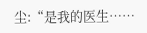尘:“是我的医生……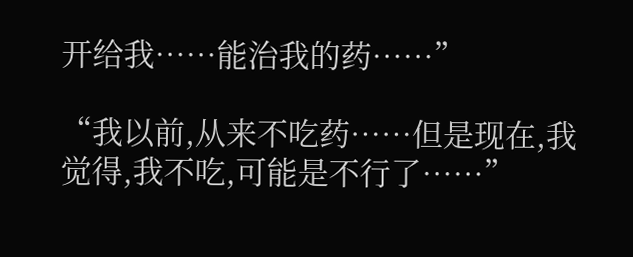开给我……能治我的药……”

“我以前,从来不吃药……但是现在,我觉得,我不吃,可能是不行了……”